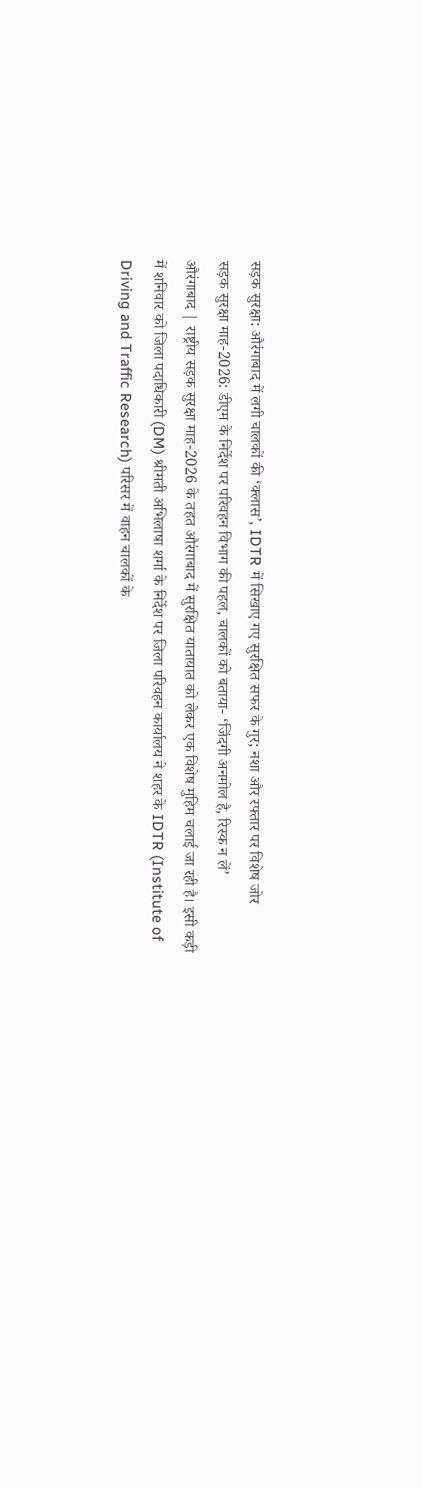सड़क सुरक्षा: औरंगाबाद में लगी चालकों की ‘क्लास’, IDTR में सिखाए गए सुरक्षित सफर के गुर; नशा और रफ्तार पर विशेष जोर
सड़क सुरक्षा माह-2026: डीएम के निर्देश पर परिवहन विभाग की पहल, चालकों को बताया- ‘जिंदगी अनमोल है, रिस्क न लें’
औरंगाबाद | राष्ट्रीय सड़क सुरक्षा माह-2026 के तहत औरंगाबाद में सुरक्षित यातायात को लेकर एक विशेष मुहिम चलाई जा रही है। इसी कड़ी में शनिवार को जिला पदाधिकारी (DM) श्रीमती अभिलाषा शर्मा के निर्देश पर जिला परिवहन कार्यालय ने शहर के IDTR (Institute of Driving and Traffic Research) परिसर में वाहन चालकों के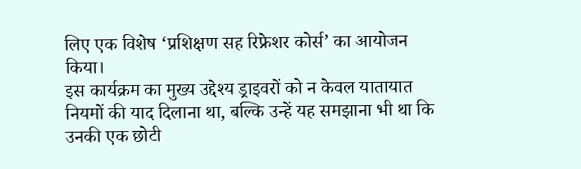लिए एक विशेष ‘प्रशिक्षण सह रिफ्रेशर कोर्स’ का आयोजन किया।
इस कार्यक्रम का मुख्य उद्देश्य ड्राइवरों को न केवल यातायात नियमों की याद दिलाना था, बल्कि उन्हें यह समझाना भी था कि उनकी एक छोटी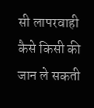सी लापरवाही कैसे किसी की जान ले सकती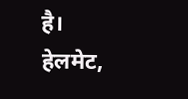है।
हेलमेट,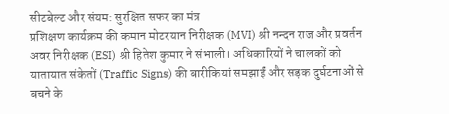सीटबेल्ट और संयम: सुरक्षित सफर का मंत्र
प्रशिक्षण कार्यक्रम की कमान मोटरयान निरीक्षक (MVI) श्री नन्दन राज और प्रवर्तन अवर निरीक्षक (ESI) श्री हितेश कुमार ने संभाली। अधिकारियों ने चालकों को यातायात संकेतों (Traffic Signs) की बारीकियां समझाईं और सड़क दुर्घटनाओं से बचने के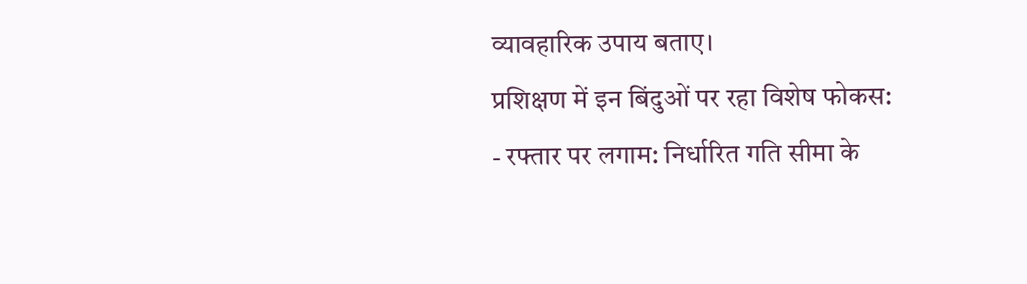व्यावहारिक उपाय बताए।
प्रशिक्षण में इन बिंदुओं पर रहा विशेष फोकस:
- रफ्तार पर लगाम: निर्धारित गति सीमा के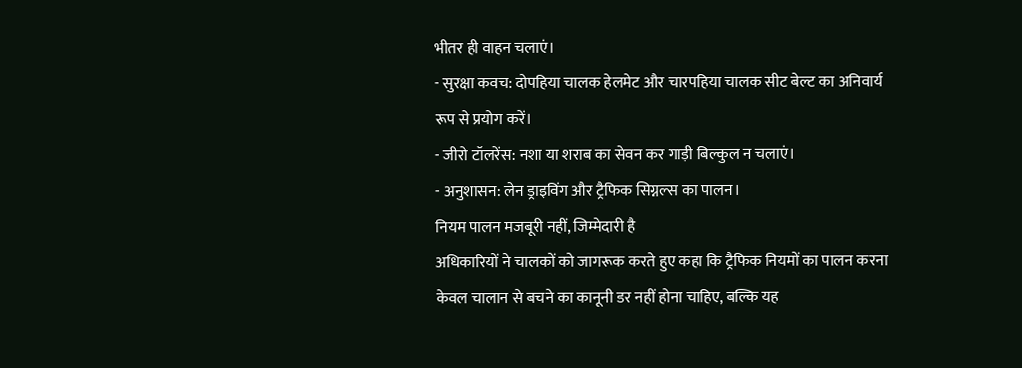भीतर ही वाहन चलाएं।
- सुरक्षा कवच: दोपहिया चालक हेलमेट और चारपहिया चालक सीट बेल्ट का अनिवार्य रूप से प्रयोग करें।
- जीरो टॉलरेंस: नशा या शराब का सेवन कर गाड़ी बिल्कुल न चलाएं।
- अनुशासन: लेन ड्राइविंग और ट्रैफिक सिग्नल्स का पालन।
नियम पालन मजबूरी नहीं, जिम्मेदारी है
अधिकारियों ने चालकों को जागरूक करते हुए कहा कि ट्रैफिक नियमों का पालन करना केवल चालान से बचने का कानूनी डर नहीं होना चाहिए, बल्कि यह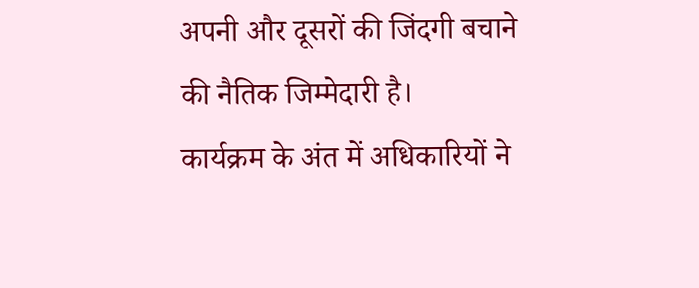अपनी और दूसरों की जिंदगी बचाने की नैतिक जिम्मेदारी है।
कार्यक्रम के अंत में अधिकारियों ने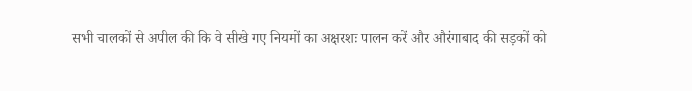सभी चालकों से अपील की कि वे सीखे गए नियमों का अक्षरशः पालन करें और औरंगाबाद की सड़कों को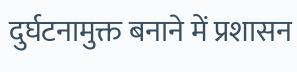दुर्घटनामुक्त बनाने में प्रशासन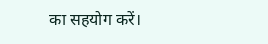का सहयोग करें।